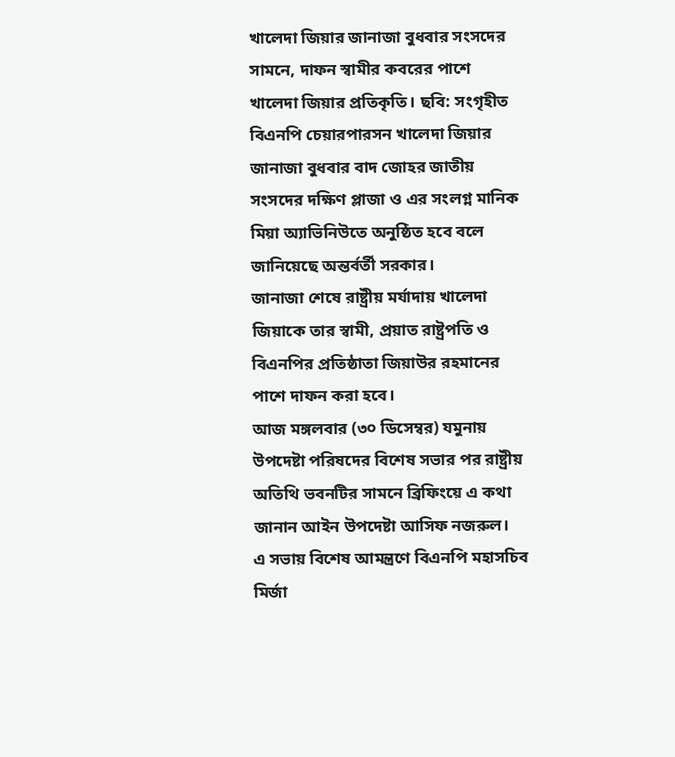খালেদা জিয়ার জানাজা বুধবার সংসদের সামনে, দাফন স্বামীর কবরের পাশে
খালেদা জিয়ার প্রতিকৃতি। ছবি: সংগৃহীত
বিএনপি চেয়ারপারসন খালেদা জিয়ার জানাজা বুধবার বাদ জোহর জাতীয় সংসদের দক্ষিণ প্লাজা ও এর সংলগ্ন মানিক মিয়া অ্যাভিনিউতে অনুষ্ঠিত হবে বলে জানিয়েছে অন্তর্বর্তী সরকার।
জানাজা শেষে রাষ্ট্রীয় মর্যাদায় খালেদা জিয়াকে তার স্বামী, প্রয়াত রাষ্ট্রপতি ও বিএনপির প্রতিষ্ঠাতা জিয়াউর রহমানের পাশে দাফন করা হবে।
আজ মঙ্গলবার (৩০ ডিসেম্বর) যমুনায় উপদেষ্টা পরিষদের বিশেষ সভার পর রাষ্ট্রীয় অতিথি ভবনটির সামনে ব্রিফিংয়ে এ কথা জানান আইন উপদেষ্টা আসিফ নজরুল।
এ সভায় বিশেষ আমন্ত্রণে বিএনপি মহাসচিব মির্জা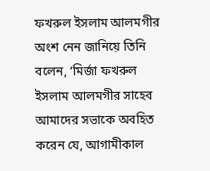ফখরুল ইসলাম আলমগীর অংশ নেন জানিয়ে তিনি বলেন, ‘মির্জা ফখরুল ইসলাম আলমগীর সাহেব আমাদের সভাকে অবহিত করেন যে, আগামীকাল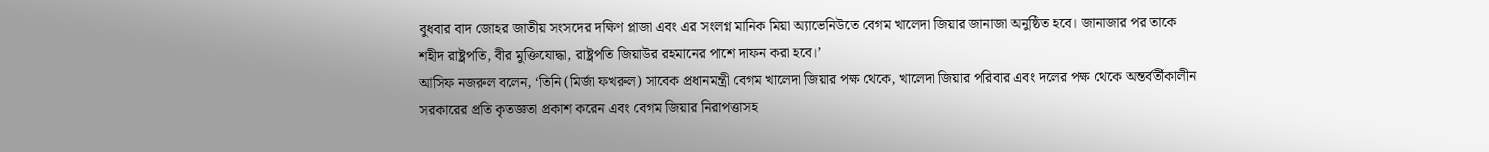বুধবার বাদ জোহর জাতীয় সংসদের দক্ষিণ প্লাজা এবং এর সংলগ্ন মানিক মিয়া অ্যাভেনিউতে বেগম খালেদা জিয়ার জানাজা অনুষ্ঠিত হবে। জানাজার পর তাকে শহীদ রাষ্ট্রপতি, বীর মুক্তিযোদ্ধা, রাষ্ট্রপতি জিয়াউর রহমানের পাশে দাফন করা হবে।’
আসিফ নজরুল বলেন, ‘তিনি (মির্জা ফখরুল) সাবেক প্রধানমন্ত্রী বেগম খালেদা জিয়ার পক্ষ থেকে, খালেদা জিয়ার পরিবার এবং দলের পক্ষ থেকে অন্তর্বর্তীকালীন সরকারের প্রতি কৃতজ্ঞতা প্রকাশ করেন এবং বেগম জিয়ার নিরাপত্তাসহ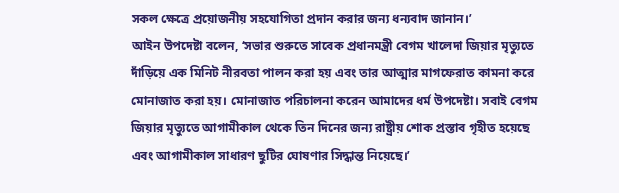সকল ক্ষেত্রে প্রয়োজনীয় সহযোগিতা প্রদান করার জন্য ধন্যবাদ জানান।’
আইন উপদেষ্টা বলেন, ‘সভার শুরুতে সাবেক প্রধানমন্ত্রী বেগম খালেদা জিয়ার মৃত্যুতে দাঁড়িয়ে এক মিনিট নীরবতা পালন করা হয় এবং তার আত্মার মাগফেরাত কামনা করে মোনাজাত করা হয়। মোনাজাত পরিচালনা করেন আমাদের ধর্ম উপদেষ্টা। সবাই বেগম জিয়ার মৃত্যুতে আগামীকাল থেকে তিন দিনের জন্য রাষ্ট্রীয় শোক প্রস্তাব গৃহীত হয়েছে এবং আগামীকাল সাধারণ ছুটির ঘোষণার সিদ্ধান্ত নিয়েছে।’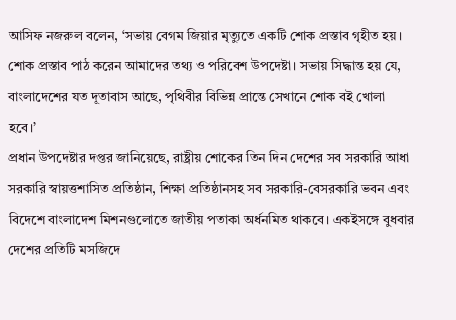আসিফ নজরুল বলেন, ‘সভায় বেগম জিয়ার মৃত্যুতে একটি শোক প্রস্তাব গৃহীত হয়। শোক প্রস্তাব পাঠ করেন আমাদের তথ্য ও পরিবেশ উপদেষ্টা। সভায় সিদ্ধান্ত হয় যে, বাংলাদেশের যত দূতাবাস আছে, পৃথিবীর বিভিন্ন প্রান্তে সেখানে শোক বই খোলা হবে।’
প্রধান উপদেষ্টার দপ্তর জানিয়েছে, রাষ্ট্রীয় শোকের তিন দিন দেশের সব সরকারি আধা সরকারি স্বায়ত্তশাসিত প্রতিষ্ঠান, শিক্ষা প্রতিষ্ঠানসহ সব সরকারি-বেসরকারি ভবন এবং বিদেশে বাংলাদেশ মিশনগুলোতে জাতীয় পতাকা অর্ধনমিত থাকবে। একইসঙ্গে বুধবার দেশের প্রতিটি মসজিদে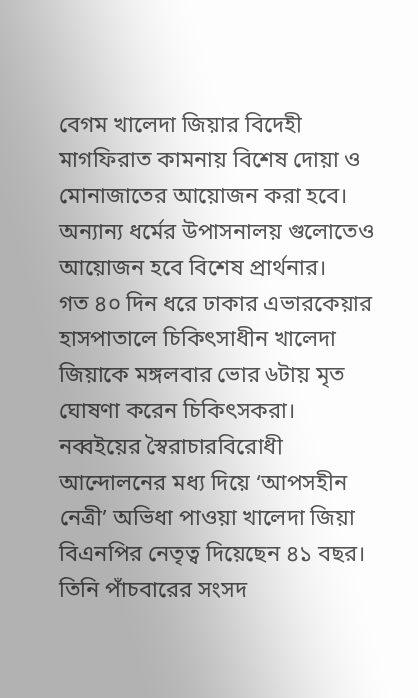বেগম খালেদা জিয়ার বিদেহী মাগফিরাত কামনায় বিশেষ দোয়া ও মোনাজাতের আয়োজন করা হবে। অন্যান্য ধর্মের উপাসনালয় গুলোতেও আয়োজন হবে বিশেষ প্রার্থনার।
গত ৪০ দিন ধরে ঢাকার এভারকেয়ার হাসপাতালে চিকিৎসাধীন খালেদা জিয়াকে মঙ্গলবার ভোর ৬টায় মৃত ঘোষণা করেন চিকিৎসকরা।
নব্বইয়ের স্বৈরাচারবিরোধী আন্দোলনের মধ্য দিয়ে ‘আপসহীন নেত্রী’ অভিধা পাওয়া খালেদা জিয়া বিএনপির নেতৃত্ব দিয়েছেন ৪১ বছর। তিনি পাঁচবারের সংসদ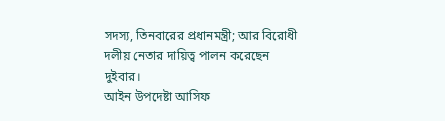সদস্য, তিনবারের প্রধানমন্ত্রী; আর বিরোধী দলীয় নেতার দায়িত্ব পালন করেছেন দুইবার।
আইন উপদেষ্টা আসিফ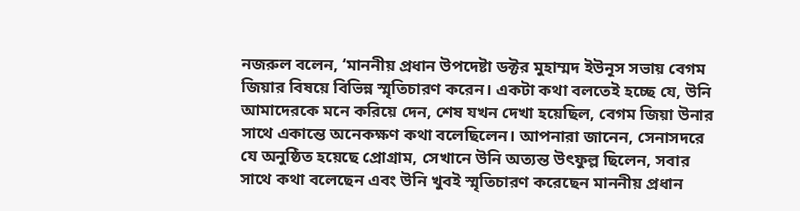নজরুল বলেন, ‘মাননীয় প্রধান উপদেষ্টা ডক্টর মুহাম্মদ ইউনূস সভায় বেগম জিয়ার বিষয়ে বিভিন্ন স্মৃতিচারণ করেন। একটা কথা বলতেই হচ্ছে যে, উনি আমাদেরকে মনে করিয়ে দেন, শেষ যখন দেখা হয়েছিল, বেগম জিয়া উনার সাথে একান্তে অনেকক্ষণ কথা বলেছিলেন। আপনারা জানেন, সেনাসদরে যে অনুষ্ঠিত হয়েছে প্রোগ্রাম, সেখানে উনি অত্যন্ত উৎফুল্ল ছিলেন, সবার সাথে কথা বলেছেন এবং উনি খুবই স্মৃতিচারণ করেছেন মাননীয় প্রধান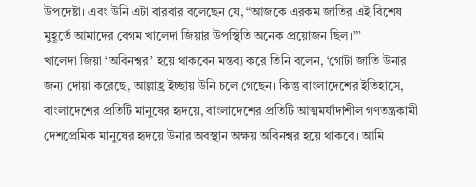উপদেষ্টা। এবং উনি এটা বারবার বলেছেন যে, “আজকে এরকম জাতির এই বিশেষ মুহূর্তে আমাদের বেগম খালেদা জিয়ার উপস্থিতি অনেক প্রয়োজন ছিল।”’
খালেদা জিয়া ‘অবিনশ্বর’ হয়ে থাকবেন মন্তব্য করে তিনি বলেন, ‘গোটা জাতি উনার জন্য দোয়া করেছে, আল্লাহ্র ইচ্ছায় উনি চলে গেছেন। কিন্তু বাংলাদেশের ইতিহাসে, বাংলাদেশের প্রতিটি মানুষের হৃদয়ে, বাংলাদেশের প্রতিটি আত্মমর্যাদাশীল গণতন্ত্রকামী দেশপ্রেমিক মানুষের হৃদয়ে উনার অবস্থান অক্ষয় অবিনশ্বর হয়ে থাকবে। আমি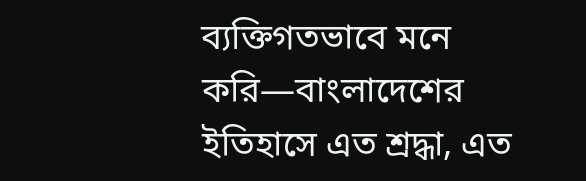ব্যক্তিগতভাবে মনে করি—বাংলাদেশের ইতিহাসে এত শ্রদ্ধা, এত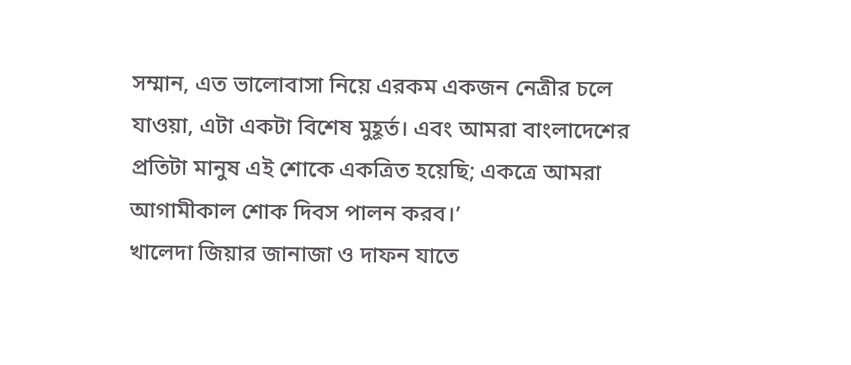সম্মান, এত ভালোবাসা নিয়ে এরকম একজন নেত্রীর চলে যাওয়া, এটা একটা বিশেষ মুহূর্ত। এবং আমরা বাংলাদেশের প্রতিটা মানুষ এই শোকে একত্রিত হয়েছি; একত্রে আমরা আগামীকাল শোক দিবস পালন করব।’
খালেদা জিয়ার জানাজা ও দাফন যাতে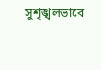সুশৃঙ্খলভাবে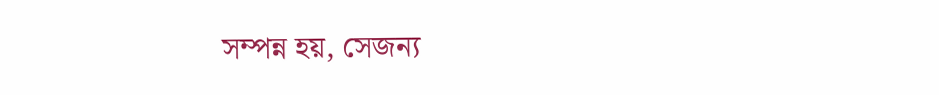সম্পন্ন হয়, সেজন্য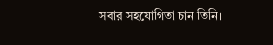সবার সহযোগিতা চান তিনি।